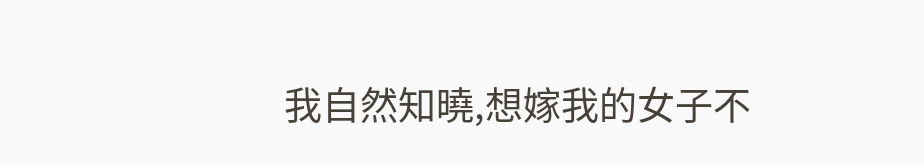我自然知曉,想嫁我的女子不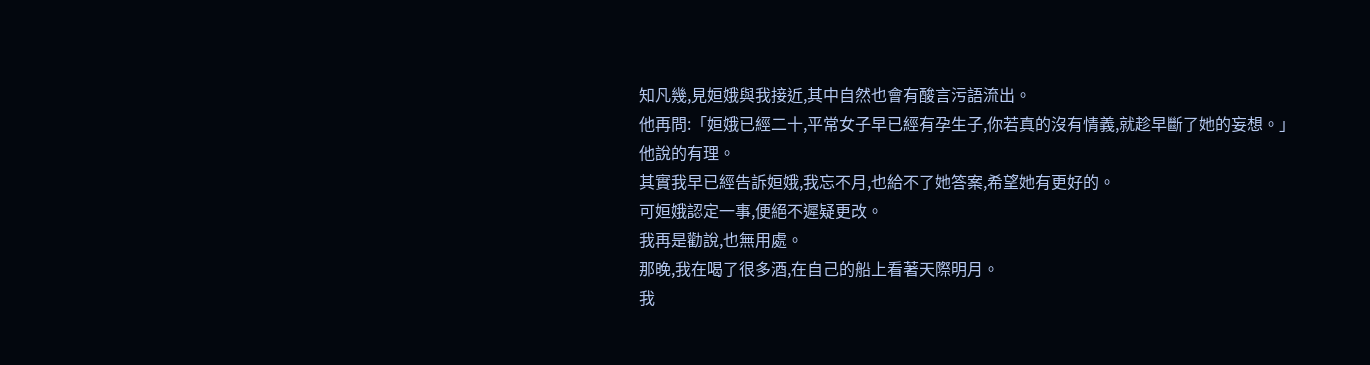知凡幾,見姮娥與我接近,其中自然也會有酸言污語流出。
他再問:「姮娥已經二十,平常女子早已經有孕生子,你若真的沒有情義,就趁早斷了她的妄想。」
他說的有理。
其實我早已經告訴姮娥,我忘不月,也給不了她答案,希望她有更好的。
可姮娥認定一事,便絕不遲疑更改。
我再是勸說,也無用處。
那晚,我在喝了很多酒,在自己的船上看著天際明月。
我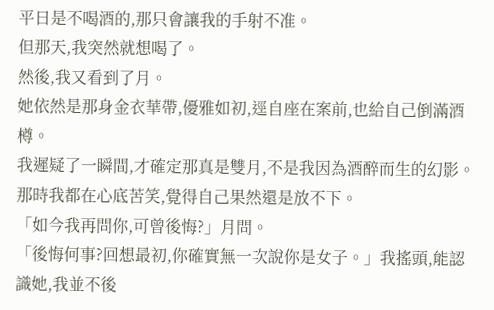平日是不喝酒的,那只會讓我的手射不准。
但那天,我突然就想喝了。
然後,我又看到了月。
她依然是那身金衣華帶,優雅如初,逕自座在案前,也給自己倒滿酒樽。
我遲疑了一瞬間,才確定那真是雙月,不是我因為酒醉而生的幻影。
那時我都在心底苦笑,覺得自己果然還是放不下。
「如今我再問你,可曾後悔?」月問。
「後悔何事?回想最初,你確實無一次說你是女子。」我搖頭,能認識她,我並不後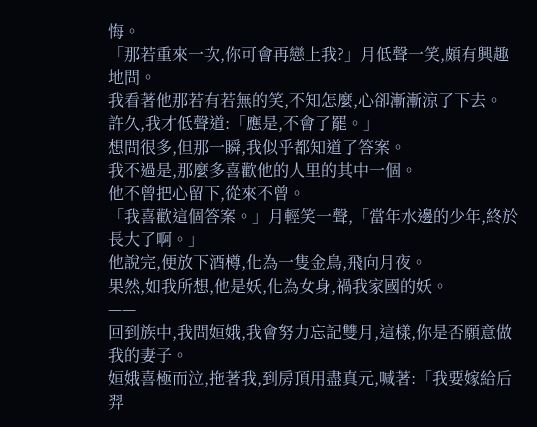悔。
「那若重來一次,你可會再戀上我?」月低聲一笑,頗有興趣地問。
我看著他那若有若無的笑,不知怎麼,心卻漸漸涼了下去。
許久,我才低聲道:「應是,不會了罷。」
想問很多,但那一瞬,我似乎都知道了答案。
我不過是,那麼多喜歡他的人里的其中一個。
他不曾把心留下,從來不曾。
「我喜歡這個答案。」月輕笑一聲,「當年水邊的少年,終於長大了啊。」
他說完,便放下酒樽,化為一隻金鳥,飛向月夜。
果然,如我所想,他是妖,化為女身,禍我家國的妖。
——
回到族中,我問姮娥,我會努力忘記雙月,這樣,你是否願意做我的妻子。
姮娥喜極而泣,拖著我,到房頂用盡真元,喊著:「我要嫁給后羿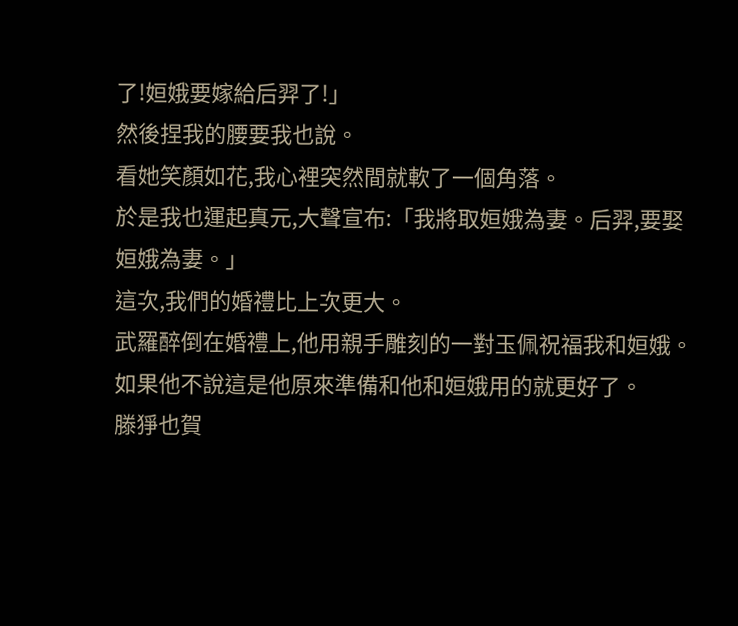了!姮娥要嫁給后羿了!」
然後捏我的腰要我也說。
看她笑顏如花,我心裡突然間就軟了一個角落。
於是我也運起真元,大聲宣布:「我將取姮娥為妻。后羿,要娶姮娥為妻。」
這次,我們的婚禮比上次更大。
武羅醉倒在婚禮上,他用親手雕刻的一對玉佩祝福我和姮娥。
如果他不說這是他原來準備和他和姮娥用的就更好了。
滕猙也賀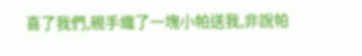喜了我們,親手織了一塊小帕送我,非說帕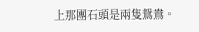上那團石頭是兩隻鴛鴦。